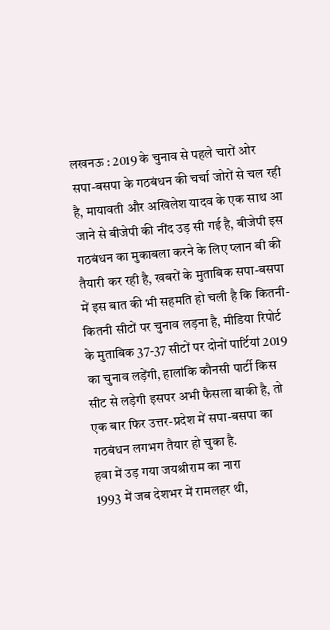लखनऊ : 2019 के चुनाव से पहले चारों ओर सपा-बसपा के गठबंधन की चर्चा जोरों से चल रही है, मायावती और अखिलेश यादव के एक साथ आ जाने से बीजेपी की नींद उड़ सी गई है, बीजेपी इस गठबंधन का मुकाबला करने के लिए प्लान बी की तैयारी कर रही है, खबरों के मुताबिक सपा-बसपा में इस बात की भी सहमति हो चली है कि कितनी-कितनी सीटों पर चुनाव लड़ना है, मीडिया रिपोर्ट के मुताबिक 37-37 सीटों पर दोनों पार्टियां 2019 का चुनाव लड़ेंगी, हालांकि कौनसी पार्टी किस सीट से लड़ेगी इसपर अभी फैसला बाकी है, तो एक बार फिर उत्तर-प्रदेश में सपा-बसपा का गठबंधन लगभग तैयार हो चुका है.
हवा में उड़ गया जयश्रीराम का नारा
1993 में जब देशभर में रामलहर थी,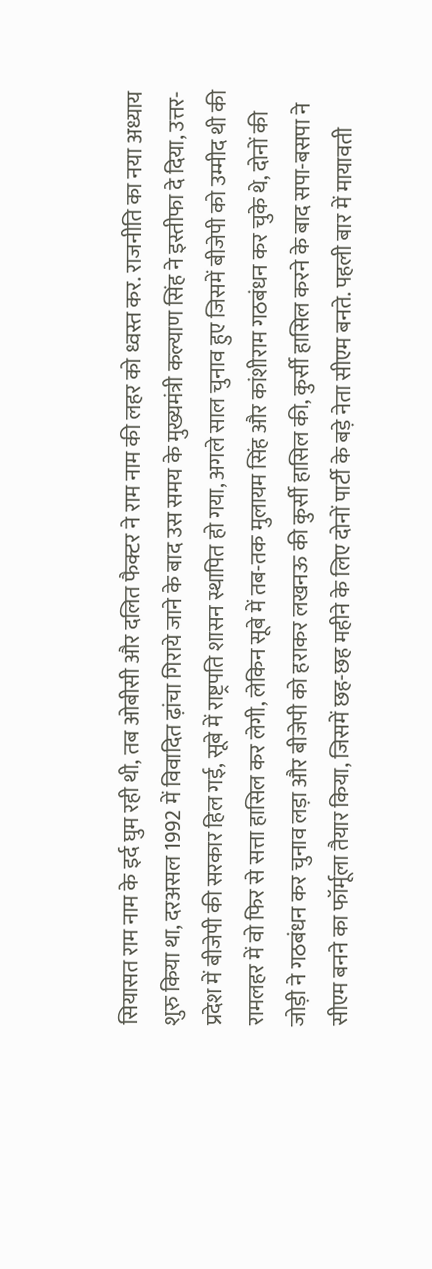सियासत राम नाम के इर्द घुम रही थी, तब ओबीसी और दलित फैक्टर ने राम नाम की लहर को ध्वस्त कर. राजनीति का नया अध्याय शुरु किया था, दरअसल 1992 में विवादित ढ़ांचा गिराये जाने के बाद उस समय के मुख्यमंत्री कल्याण सिंह ने इस्तीफा दे दिया, उत्तर-प्रदेश में बीजेपी की सरकार हिल गई, सूबे में राष्ट्रपति शासन स्थापित हो गया, अगले साल चुनाव हुए जिसमें बीजेपी को उम्मीद थी की रामलहर में वो फिर से सत्ता हासिल कर लेगी, लेकिन सूबे में तब-तक मुलायम सिंह और कांशीराम गठबंधन कर चुके थे, दोनों की जोड़ी ने गठबंधन कर चुनाव लड़ा और बीजेपी को हराकर लखनऊ की कुर्सी हासिल की, कुर्सी हासिल करने के बाद सपा-बसपा ने सीएम बनने का फॉर्मूला तैयार किया, जिसमें छह-छह महीने के लिए दोनों पार्टी के बड़े नेता सीएम बनते. पहली बार में मायावती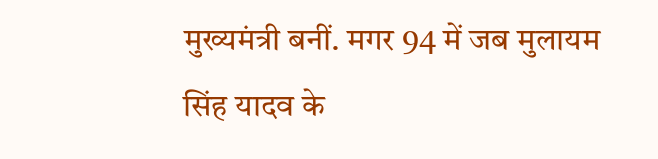मुख्यमंत्री बनीं. मगर 94 में जब मुलायम सिंह यादव के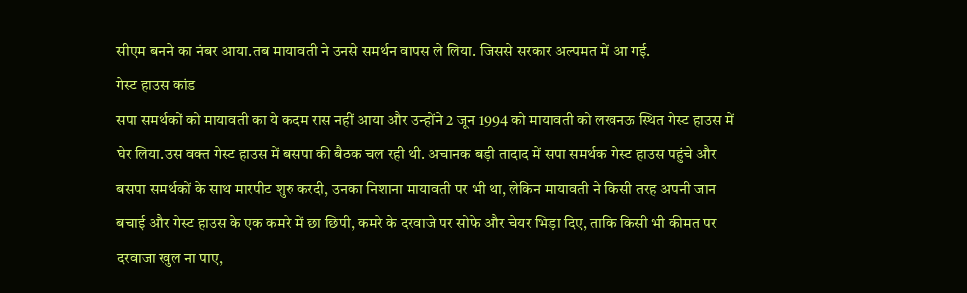सीएम बनने का नंबर आया.तब मायावती ने उनसे समर्थन वापस ले लिया. जिससे सरकार अल्पमत में आ गई.
गेस्ट हाउस कांड
सपा समर्थकों को मायावती का ये कदम रास नहीं आया और उन्होंने 2 जून 1994 को मायावती को लखनऊ स्थित गेस्ट हाउस में घेर लिया.उस वक्त गेस्ट हाउस में बसपा की बैठक चल रही थी. अचानक बड़ी तादाद में सपा समर्थक गेस्ट हाउस पहुंचे और बसपा समर्थकों के साथ मारपीट शुरु करदी, उनका निशाना मायावती पर भी था, लेकिन मायावती ने किसी तरह अपनी जान बचाई और गेस्ट हाउस के एक कमरे में छा छिपी, कमरे के दरवाजे पर सोफे और चेयर भिड़ा दिए, ताकि किसी भी कीमत पर दरवाजा खुल ना पाए,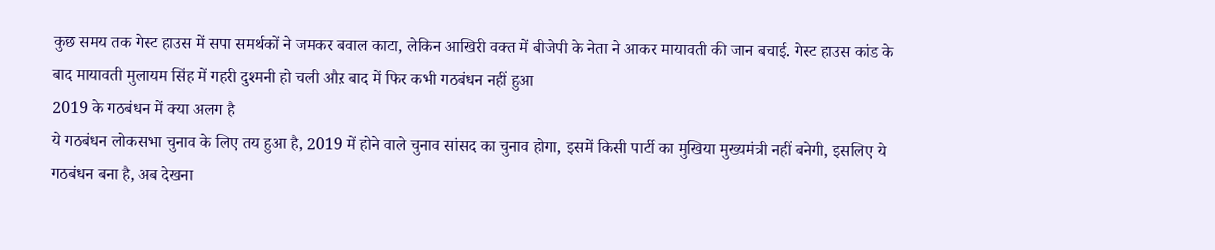कुछ समय तक गेस्ट हाउस में सपा समर्थकों ने जमकर बवाल काटा, लेकिन आखिरी वक्त में बीजेपी के नेता ने आकर मायावती की जान बचाई. गेस्ट हाउस कांड के बाद मायावती मुलायम सिंह में गहरी दुश्मनी हो चली औऱ बाद में फिर कभी गठबंधन नहीं हुआ
2019 के गठबंधन में क्या अलग है
ये गठबंधन लोकसभा चुनाव के लिए तय हुआ है, 2019 में होने वाले चुनाव सांसद का चुनाव होगा, इसमें किसी पार्टी का मुखिया मुख्यमंत्री नहीं बनेगी, इसलिए ये गठबंधन बना है, अब देखना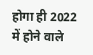होगा ही 2022 में होने वाले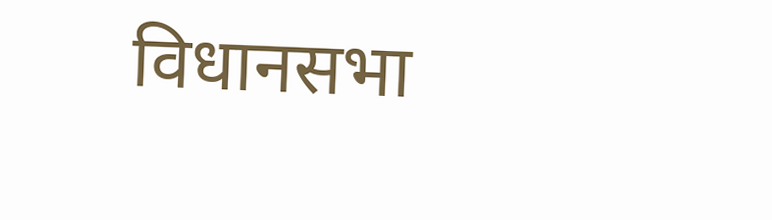विधानसभा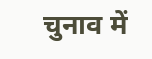चुनाव में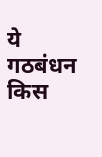ये गठबंधन किस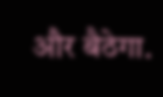और बैठेगा.